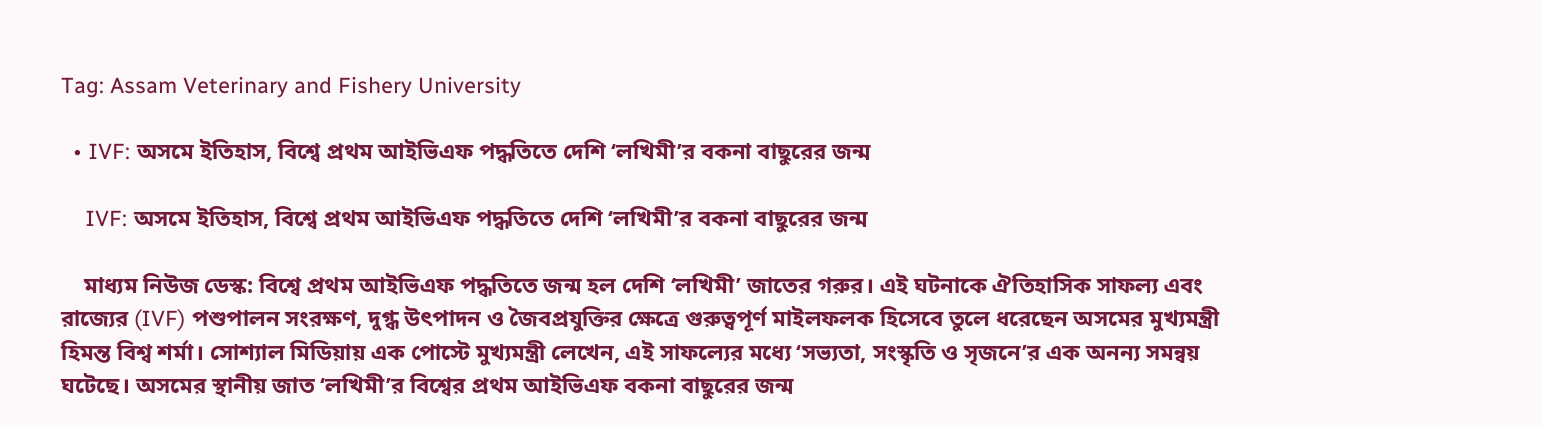Tag: Assam Veterinary and Fishery University

  • IVF: অসমে ইতিহাস, বিশ্বে প্রথম আইভিএফ পদ্ধতিতে দেশি ‘লখিমী’র বকনা বাছুরের জন্ম

    IVF: অসমে ইতিহাস, বিশ্বে প্রথম আইভিএফ পদ্ধতিতে দেশি ‘লখিমী’র বকনা বাছুরের জন্ম

    মাধ্যম নিউজ ডেস্ক: বিশ্বে প্রথম আইভিএফ পদ্ধতিতে জন্ম হল দেশি ‘লখিমী’ জাতের গরুর। এই ঘটনাকে ঐতিহাসিক সাফল্য এবং রাজ্যের (IVF) পশুপালন সংরক্ষণ, দুগ্ধ উৎপাদন ও জৈবপ্রযুক্তির ক্ষেত্রে গুরুত্বপূর্ণ মাইলফলক হিসেবে তুলে ধরেছেন অসমের মুখ্যমন্ত্রী হিমন্ত বিশ্ব শর্মা। সোশ্যাল মিডিয়ায় এক পোস্টে মুখ্যমন্ত্রী লেখেন, এই সাফল্যের মধ্যে ‘সভ্যতা, সংস্কৃতি ও সৃজনে’র এক অনন্য সমন্বয় ঘটেছে। অসমের স্থানীয় জাত ‘লখিমী’র বিশ্বের প্রথম আইভিএফ বকনা বাছুরের জন্ম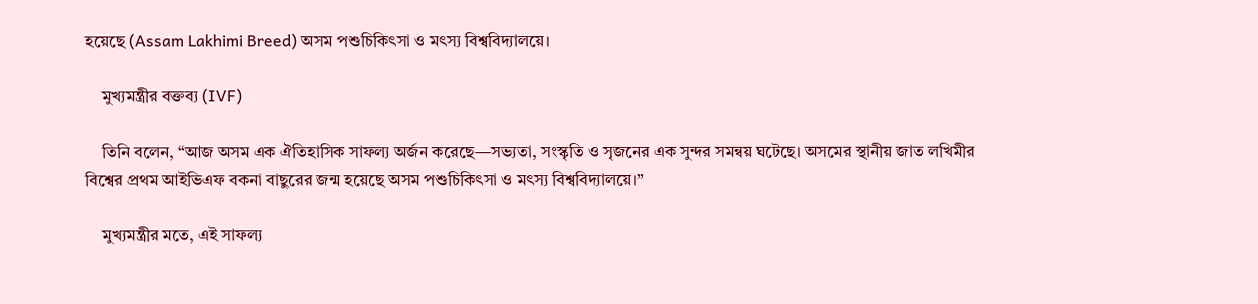হয়েছে (Assam Lakhimi Breed) অসম পশুচিকিৎসা ও মৎস্য বিশ্ববিদ্যালয়ে।

    মুখ্যমন্ত্রীর বক্তব্য (IVF)

    তিনি বলেন, “আজ অসম এক ঐতিহাসিক সাফল্য অর্জন করেছে—সভ্যতা, সংস্কৃতি ও সৃজনের এক সুন্দর সমন্বয় ঘটেছে। অসমের স্থানীয় জাত লখিমীর বিশ্বের প্রথম আইভিএফ বকনা বাছুরের জন্ম হয়েছে অসম পশুচিকিৎসা ও মৎস্য বিশ্ববিদ্যালয়ে।”

    মুখ্যমন্ত্রীর মতে, এই সাফল্য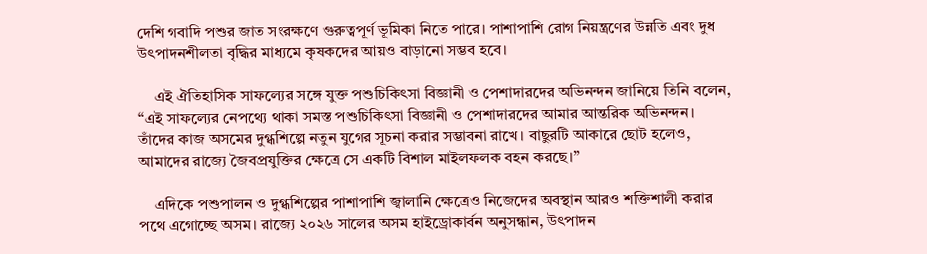দেশি গবাদি পশুর জাত সংরক্ষণে গুরুত্বপূর্ণ ভূমিকা নিতে পারে। পাশাপাশি রোগ নিয়ন্ত্রণের উন্নতি এবং দুধ উৎপাদনশীলতা বৃদ্ধির মাধ্যমে কৃষকদের আয়ও বাড়ানো সম্ভব হবে।

    এই ঐতিহাসিক সাফল্যের সঙ্গে যুক্ত পশুচিকিৎসা বিজ্ঞানী ও পেশাদারদের অভিনন্দন জানিয়ে তিনি বলেন, “এই সাফল্যের নেপথ্যে থাকা সমস্ত পশুচিকিৎসা বিজ্ঞানী ও পেশাদারদের আমার আন্তরিক অভিনন্দন। তাঁদের কাজ অসমের দুগ্ধশিল্পে নতুন যুগের সূচনা করার সম্ভাবনা রাখে। বাছুরটি আকারে ছোট হলেও, আমাদের রাজ্যে জৈবপ্রযুক্তির ক্ষেত্রে সে একটি বিশাল মাইলফলক বহন করছে।”

    এদিকে পশুপালন ও দুগ্ধশিল্পের পাশাপাশি জ্বালানি ক্ষেত্রেও নিজেদের অবস্থান আরও শক্তিশালী করার পথে এগোচ্ছে অসম। রাজ্যে ২০২৬ সালের অসম হাইড্রোকার্বন অনুসন্ধান, উৎপাদন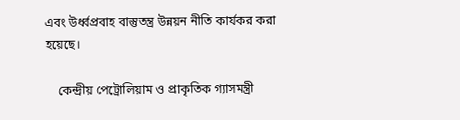এবং উর্ধ্বপ্রবাহ বাস্তুতন্ত্র উন্নয়ন নীতি কার্যকর করা হয়েছে।

    কেন্দ্রীয় পেট্রোলিয়াম ও প্রাকৃতিক গ্যাসমন্ত্রী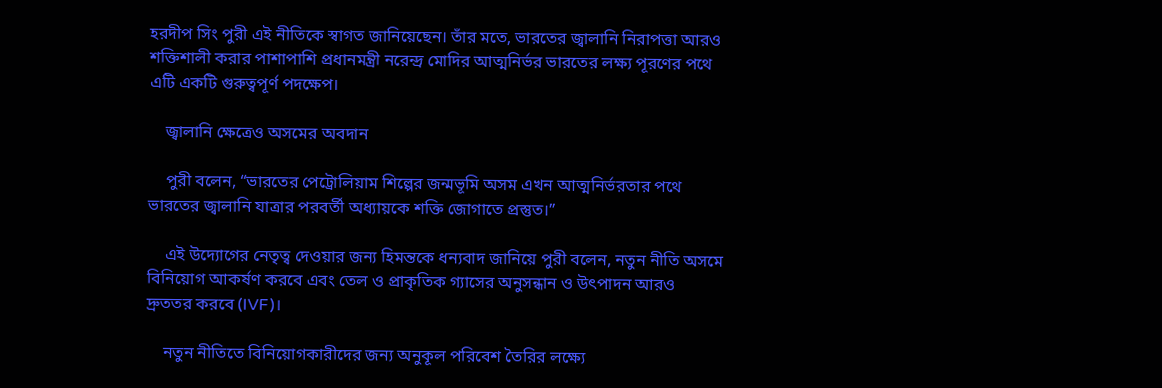হরদীপ সিং পুরী এই নীতিকে স্বাগত জানিয়েছেন। তাঁর মতে, ভারতের জ্বালানি নিরাপত্তা আরও শক্তিশালী করার পাশাপাশি প্রধানমন্ত্রী নরেন্দ্র মোদির আত্মনির্ভর ভারতের লক্ষ্য পূরণের পথে এটি একটি গুরুত্বপূর্ণ পদক্ষেপ।

    জ্বালানি ক্ষেত্রেও অসমের অবদান

    পুরী বলেন, “ভারতের পেট্রোলিয়াম শিল্পের জন্মভূমি অসম এখন আত্মনির্ভরতার পথে ভারতের জ্বালানি যাত্রার পরবর্তী অধ্যায়কে শক্তি জোগাতে প্রস্তুত।”

    এই উদ্যোগের নেতৃত্ব দেওয়ার জন্য হিমন্তকে ধন্যবাদ জানিয়ে পুরী বলেন, নতুন নীতি অসমে বিনিয়োগ আকর্ষণ করবে এবং তেল ও প্রাকৃতিক গ্যাসের অনুসন্ধান ও উৎপাদন আরও দ্রুততর করবে (IVF)।

    নতুন নীতিতে বিনিয়োগকারীদের জন্য অনুকূল পরিবেশ তৈরির লক্ষ্যে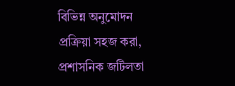বিভিন্ন অনুমোদন প্রক্রিয়া সহজ করা, প্রশাসনিক জটিলতা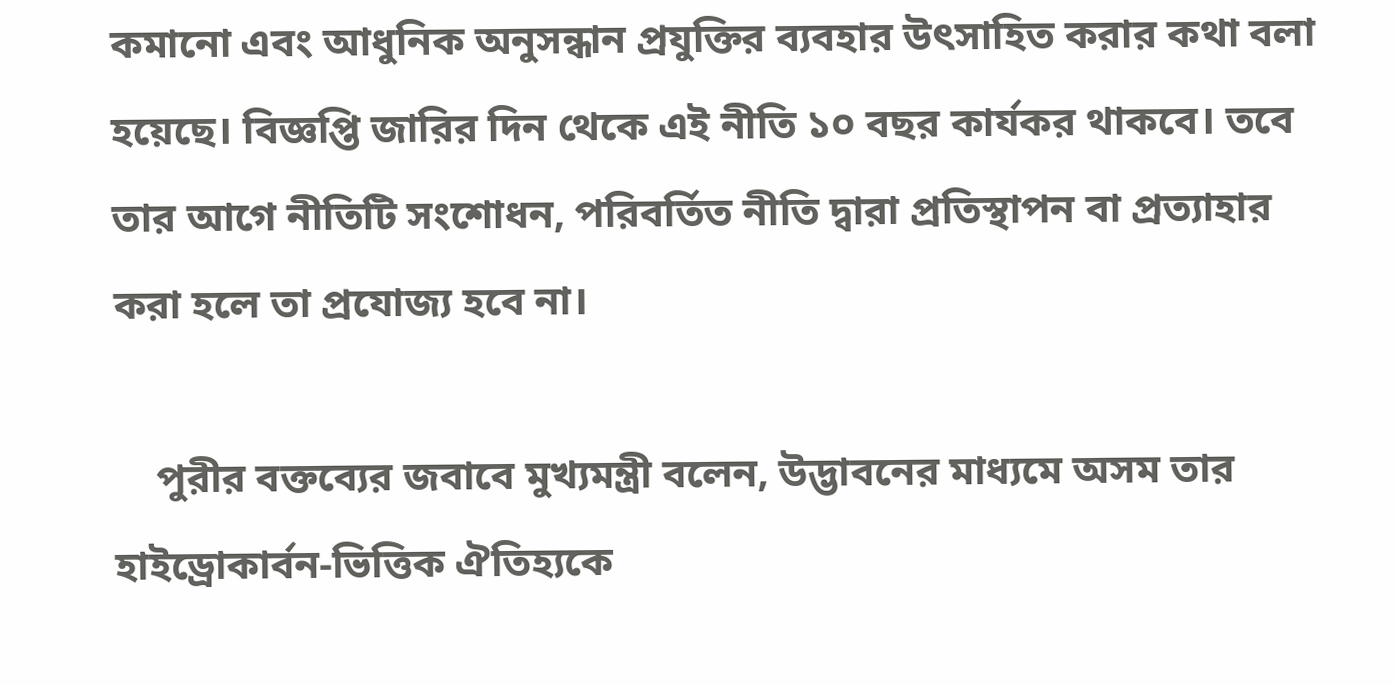কমানো এবং আধুনিক অনুসন্ধান প্রযুক্তির ব্যবহার উৎসাহিত করার কথা বলা হয়েছে। বিজ্ঞপ্তি জারির দিন থেকে এই নীতি ১০ বছর কার্যকর থাকবে। তবে তার আগে নীতিটি সংশোধন, পরিবর্তিত নীতি দ্বারা প্রতিস্থাপন বা প্রত্যাহার করা হলে তা প্রযোজ্য হবে না।

    পুরীর বক্তব্যের জবাবে মুখ্যমন্ত্রী বলেন, উদ্ভাবনের মাধ্যমে অসম তার হাইড্রোকার্বন-ভিত্তিক ঐতিহ্যকে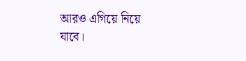আরও এগিয়ে নিয়ে যাবে।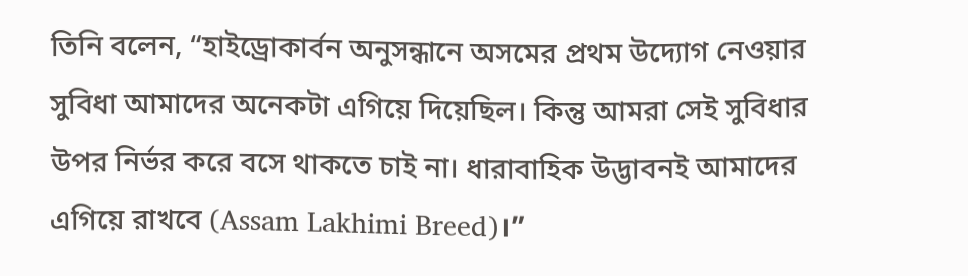তিনি বলেন, “হাইড্রোকার্বন অনুসন্ধানে অসমের প্রথম উদ্যোগ নেওয়ার সুবিধা আমাদের অনেকটা এগিয়ে দিয়েছিল। কিন্তু আমরা সেই সুবিধার উপর নির্ভর করে বসে থাকতে চাই না। ধারাবাহিক উদ্ভাবনই আমাদের এগিয়ে রাখবে (Assam Lakhimi Breed)।”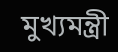মুখ্যমন্ত্রী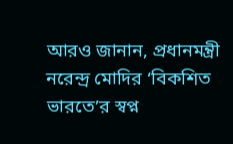আরও জানান, প্রধানমন্ত্রী নরেন্দ্র মোদির ‘বিকশিত ভারতে’র স্বপ্ন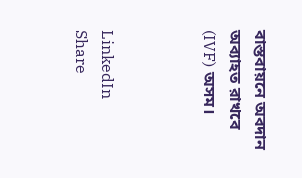বাস্তবায়নে অবদান অব্যাহত রাখবে (IVF) অসম।



LinkedIn
Share